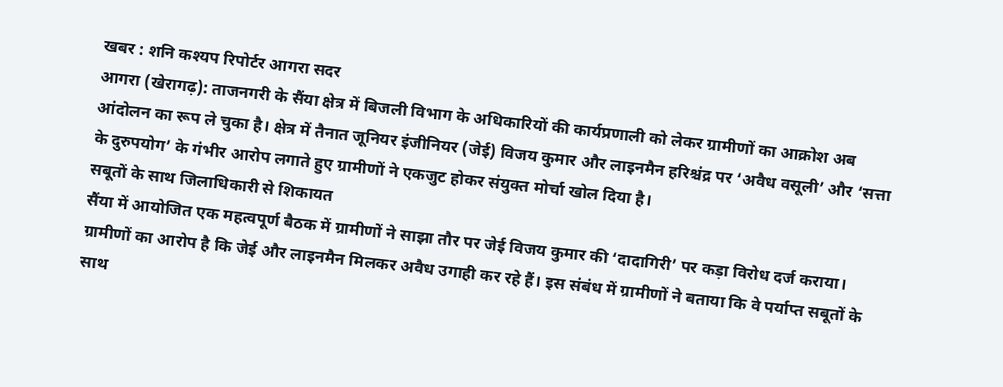खबर : शनि कश्यप रिपोर्टर आगरा सदर
आगरा (खेरागढ़): ताजनगरी के सैंया क्षेत्र में बिजली विभाग के अधिकारियों की कार्यप्रणाली को लेकर ग्रामीणों का आक्रोश अब आंदोलन का रूप ले चुका है। क्षेत्र में तैनात जूनियर इंजीनियर (जेई) विजय कुमार और लाइनमैन हरिश्चंद्र पर ‘अवैध वसूली’ और ‘सत्ता के दुरुपयोग’ के गंभीर आरोप लगाते हुए ग्रामीणों ने एकजुट होकर संयुक्त मोर्चा खोल दिया है।
सबूतों के साथ जिलाधिकारी से शिकायत
सैंया में आयोजित एक महत्वपूर्ण बैठक में ग्रामीणों ने साझा तौर पर जेई विजय कुमार की ‘दादागिरी’ पर कड़ा विरोध दर्ज कराया। ग्रामीणों का आरोप है कि जेई और लाइनमैन मिलकर अवैध उगाही कर रहे हैं। इस संबंध में ग्रामीणों ने बताया कि वे पर्याप्त सबूतों के साथ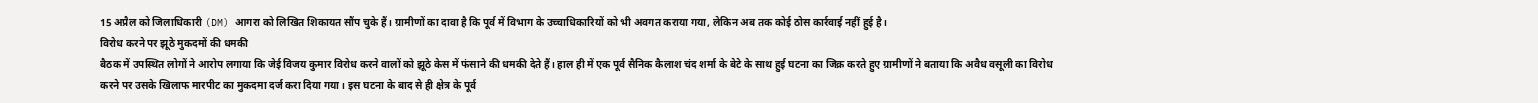15 अप्रैल को जिलाधिकारी (DM) आगरा को लिखित शिकायत सौंप चुके हैं। ग्रामीणों का दावा है कि पूर्व में विभाग के उच्चाधिकारियों को भी अवगत कराया गया, लेकिन अब तक कोई ठोस कार्रवाई नहीं हुई है।
विरोध करने पर झूठे मुकदमों की धमकी
बैठक में उपस्थित लोगों ने आरोप लगाया कि जेई विजय कुमार विरोध करने वालों को झूठे केस में फंसाने की धमकी देते हैं। हाल ही में एक पूर्व सैनिक कैलाश चंद शर्मा के बेटे के साथ हुई घटना का जिक्र करते हुए ग्रामीणों ने बताया कि अवैध वसूली का विरोध करने पर उसके खिलाफ मारपीट का मुकदमा दर्ज करा दिया गया। इस घटना के बाद से ही क्षेत्र के पूर्व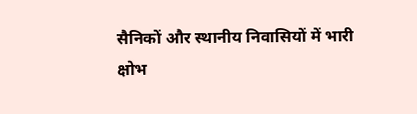सैनिकों और स्थानीय निवासियों में भारी क्षोभ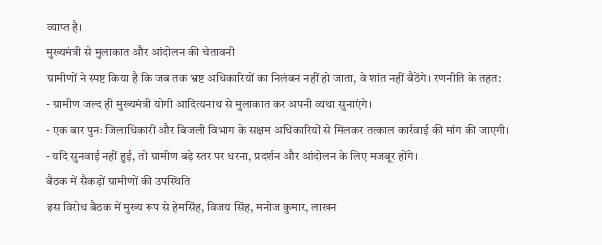व्याप्त है।
मुख्यमंत्री से मुलाकात और आंदोलन की चेतावनी
ग्रामीणों ने स्पष्ट किया है कि जब तक भ्रष्ट अधिकारियों का निलंबन नहीं हो जाता, वे शांत नहीं बैठेंगे। रणनीति के तहत:
- ग्रामीण जल्द ही मुख्यमंत्री योगी आदित्यनाथ से मुलाकात कर अपनी व्यथा सुनाएंगे।
- एक बार पुनः जिलाधिकारी और बिजली विभाग के सक्षम अधिकारियों से मिलकर तत्काल कार्रवाई की मांग की जाएगी।
- यदि सुनवाई नहीं हुई, तो ग्रामीण बड़े स्तर पर धरना, प्रदर्शन और आंदोलन के लिए मजबूर होंगे।
बैठक में सैकड़ों ग्रामीणों की उपस्थिति
इस विरोध बैठक में मुख्य रूप से हेमसिंह, विजय सिंह, मनोज कुमार, लाखन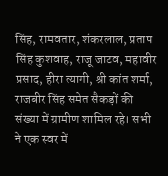सिंह, रामवतार, शंकरलाल, प्रताप सिंह कुशवाह, राजू जाटव, महावीर प्रसाद, हीरा त्यागी, श्री कांत शर्मा, राजबीर सिंह समेत सैकड़ों की संख्या में ग्रामीण शामिल रहे। सभी ने एक स्वर में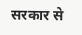सरकार से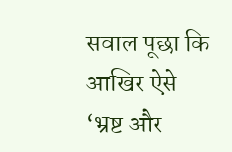सवाल पूछा कि आखिर ऐसे ‘भ्रष्ट और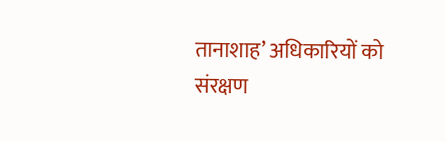तानाशाह’ अधिकारियों को संरक्षण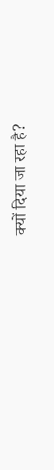क्यों दिया जा रहा है?